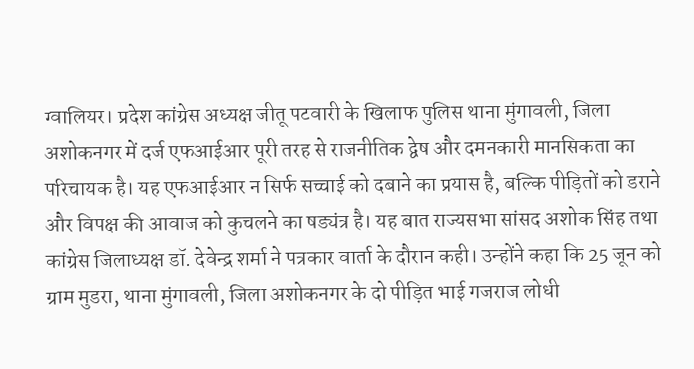ग्वालियर। प्रदेश कांग्रेस अध्यक्ष जीतू पटवारी के खिलाफ पुलिस थाना मुंगावली, जिला अशोकनगर में दर्ज एफआईआर पूरी तरह से राजनीतिक द्वेष और दमनकारी मानसिकता का परिचायक है। यह एफआईआर न सिर्फ सच्चाई को दबाने का प्रयास है, बल्कि पीड़ितों को डराने और विपक्ष की आवाज को कुचलने का षड्यंत्र है। यह बात राज्यसभा सांसद अशोक सिंह तथा कांग्रेस जिलाध्यक्ष डॉ. देवेन्द्र शर्मा ने पत्रकार वार्ता के दौरान कही। उन्होंने कहा कि 25 जून को ग्राम मुडरा, थाना मुंगावली, जिला अशोकनगर के दो पीड़ित भाई गजराज लोधी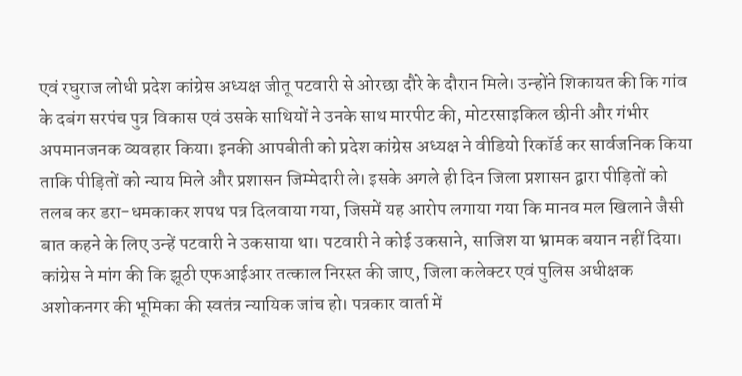एवं रघुराज लोधी प्रदेश कांग्रेस अध्यक्ष जीतू पटवारी से ओरछा दौरे के दौरान मिले। उन्होंने शिकायत की कि गांव के दबंग सरपंच पुत्र विकास एवं उसके साथियों ने उनके साथ मारपीट की, मोटरसाइकिल छीनी और गंभीर अपमानजनक व्यवहार किया। इनकी आपबीती को प्रदेश कांग्रेस अध्यक्ष ने वीडियो रिकॉर्ड कर सार्वजनिक किया ताकि पीड़ितों को न्याय मिले और प्रशासन जिम्मेदारी ले। इसके अगले ही दिन जिला प्रशासन द्वारा पीड़ितों को तलब कर डरा-धमकाकर शपथ पत्र दिलवाया गया, जिसमें यह आरोप लगाया गया कि मानव मल खिलाने जैसी बात कहने के लिए उन्हें पटवारी ने उकसाया था। पटवारी ने कोई उकसाने, साजिश या भ्रामक बयान नहीं दिया। कांग्रेस ने मांग की कि झूठी एफआईआर तत्काल निरस्त की जाए, जिला कलेक्टर एवं पुलिस अधीक्षक अशोकनगर की भूमिका की स्वतंत्र न्यायिक जांच हो। पत्रकार वार्ता में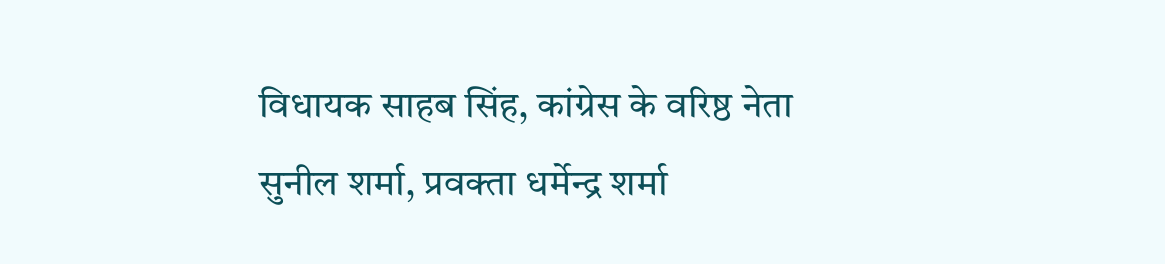विधायक साहब सिंह, कांग्रेस के वरिष्ठ नेता सुनील शर्मा, प्रवक्ता धर्मेन्द्र शर्मा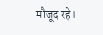मौजूद रहे।